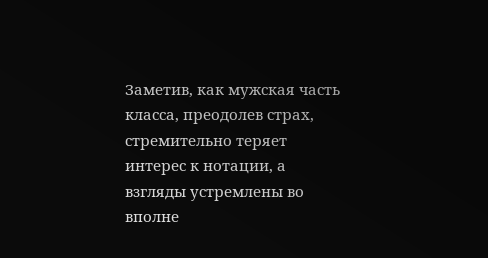Заметив, как мужская часть класса, преодолев страх, стремительно теряет интерес к нотации, а взгляды устремлены во вполне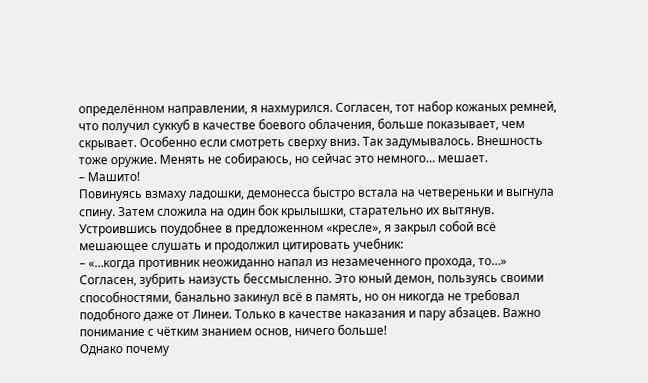определённом направлении, я нахмурился. Согласен, тот набор кожаных ремней, что получил суккуб в качестве боевого облачения, больше показывает, чем скрывает. Особенно если смотреть сверху вниз. Так задумывалось. Внешность тоже оружие. Менять не собираюсь, но сейчас это немного… мешает.
– Машито!
Повинуясь взмаху ладошки, демонесса быстро встала на четвереньки и выгнула спину. Затем сложила на один бок крылышки, старательно их вытянув. Устроившись поудобнее в предложенном «кресле», я закрыл собой всё мешающее слушать и продолжил цитировать учебник:
– «…когда противник неожиданно напал из незамеченного прохода, то…»
Согласен, зубрить наизусть бессмысленно. Это юный демон, пользуясь своими способностями, банально закинул всё в память, но он никогда не требовал подобного даже от Линеи. Только в качестве наказания и пару абзацев. Важно понимание с чётким знанием основ, ничего больше!
Однако почему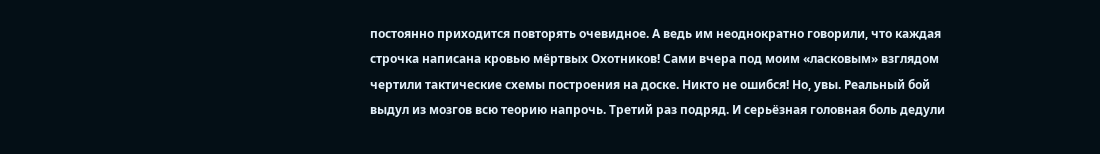постоянно приходится повторять очевидное. А ведь им неоднократно говорили, что каждая строчка написана кровью мёртвых Охотников! Сами вчера под моим «ласковым» взглядом чертили тактические схемы построения на доске. Никто не ошибся! Но, увы. Реальный бой выдул из мозгов всю теорию напрочь. Третий раз подряд. И серьёзная головная боль дедули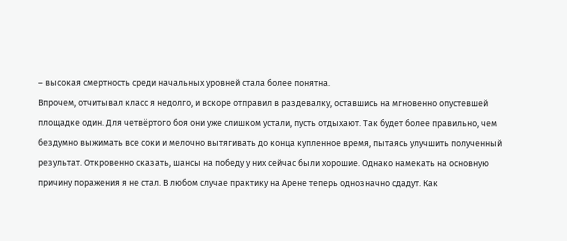– высокая смертность среди начальных уровней стала более понятна.
Впрочем, отчитывал класс я недолго, и вскоре отправил в раздевалку, оставшись на мгновенно опустевшей площадке один. Для четвёртого боя они уже слишком устали, пусть отдыхают. Так будет более правильно, чем бездумно выжимать все соки и мелочно вытягивать до конца купленное время, пытаясь улучшить полученный результат. Откровенно сказать, шансы на победу у них сейчас были хорошие. Однако намекать на основную причину поражения я не стал. В любом случае практику на Арене теперь однозначно сдадут. Как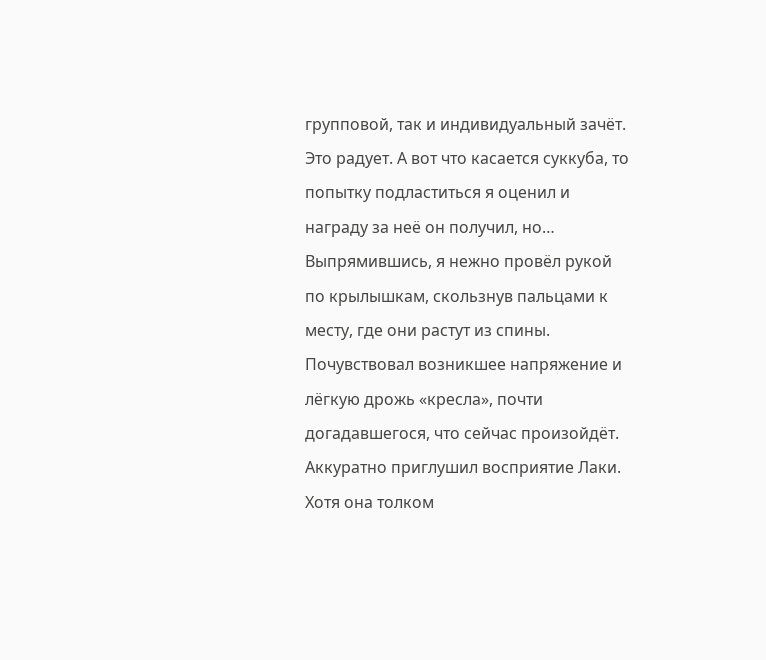групповой, так и индивидуальный зачёт. Это радует. А вот что касается суккуба, то попытку подластиться я оценил и награду за неё он получил, но…
Выпрямившись, я нежно провёл рукой по крылышкам, скользнув пальцами к месту, где они растут из спины. Почувствовал возникшее напряжение и лёгкую дрожь «кресла», почти догадавшегося, что сейчас произойдёт. Аккуратно приглушил восприятие Лаки. Хотя она толком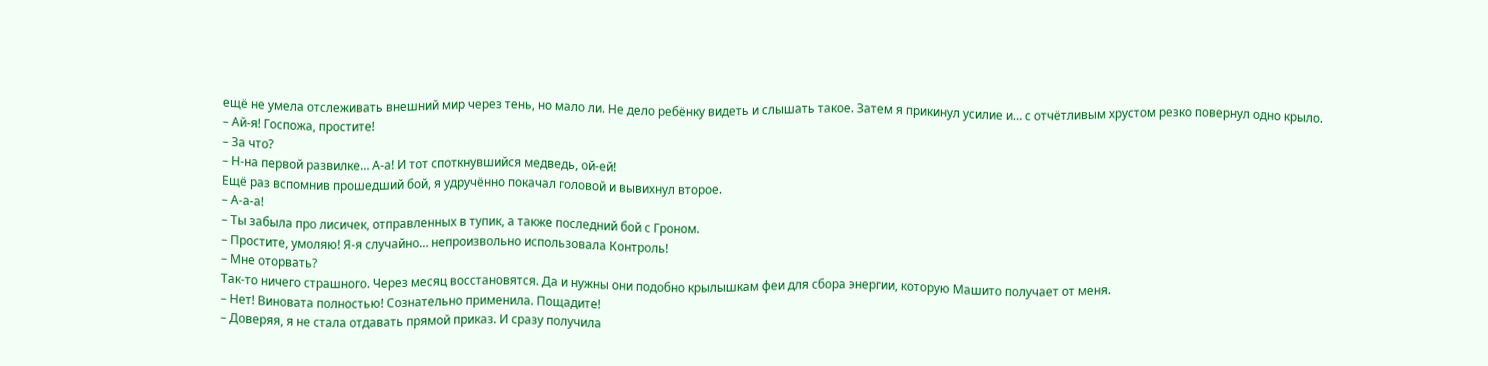ещё не умела отслеживать внешний мир через тень, но мало ли. Не дело ребёнку видеть и слышать такое. Затем я прикинул усилие и… с отчётливым хрустом резко повернул одно крыло.
– Ай-я! Госпожа, простите!
– За что?
– Н-на первой развилке… А-а! И тот споткнувшийся медведь, ой-ей!
Ещё раз вспомнив прошедший бой, я удручённо покачал головой и вывихнул второе.
– А-а-а!
– Ты забыла про лисичек, отправленных в тупик, а также последний бой с Гроном.
– Простите, умоляю! Я-я случайно… непроизвольно использовала Контроль!
– Мне оторвать?
Так-то ничего страшного. Через месяц восстановятся. Да и нужны они подобно крылышкам феи для сбора энергии, которую Машито получает от меня.
– Нет! Виновата полностью! Сознательно применила. Пощадите!
– Доверяя, я не стала отдавать прямой приказ. И сразу получила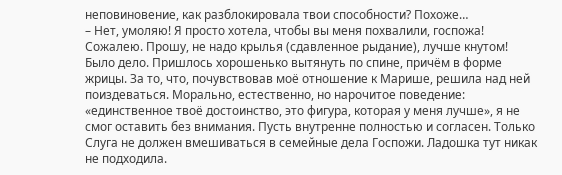неповиновение, как разблокировала твои способности? Похоже…
– Нет, умоляю! Я просто хотела, чтобы вы меня похвалили, госпожа! Сожалею. Прошу, не надо крылья (сдавленное рыдание), лучше кнутом!
Было дело. Пришлось хорошенько вытянуть по спине, причём в форме жрицы. За то, что, почувствовав моё отношение к Марише, решила над ней поиздеваться. Морально, естественно, но нарочитое поведение: «единственное твоё достоинство, это фигура, которая у меня лучше», я не смог оставить без внимания. Пусть внутренне полностью и согласен. Только Слуга не должен вмешиваться в семейные дела Госпожи. Ладошка тут никак не подходила.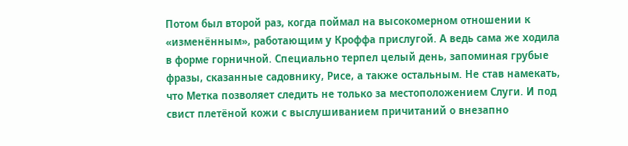Потом был второй раз, когда поймал на высокомерном отношении к «изменённым», работающим у Кроффа прислугой. А ведь сама же ходила в форме горничной. Специально терпел целый день, запоминая грубые фразы, сказанные садовнику, Рисе, а также остальным. Не став намекать, что Метка позволяет следить не только за местоположением Слуги. И под свист плетёной кожи с выслушиванием причитаний о внезапно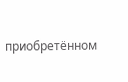приобретённом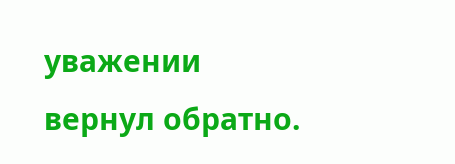уважении вернул обратно.